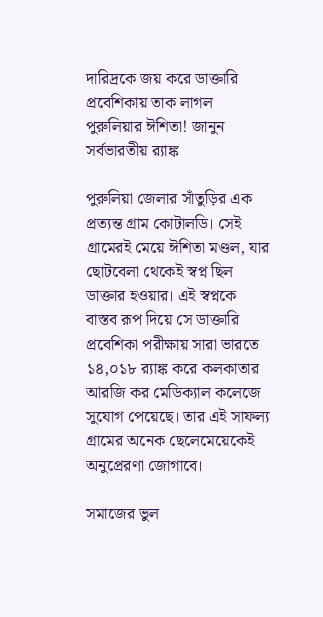দারিদ্রকে জয় করে ডাক্তারি প্রবেশিকায় তাক লাগল পুরুলিয়ার ঈশিতা! জানুন সর্বভারতীয় র‍্যাঙ্ক

পুরুলিয়া জেলার সাঁতুড়ির এক প্রত্যন্ত গ্রাম কোটালডি। সেই গ্রামেরই মেয়ে ঈশিতা মণ্ডল, যার ছোটবেলা থেকেই স্বপ্ন ছিল ডাক্তার হওয়ার। এই স্বপ্নকে বাস্তব রূপ দিয়ে সে ডাক্তারি প্রবেশিকা পরীক্ষায় সারা ভারতে ১৪,০১৮ র‍্যাঙ্ক করে কলকাতার আরজি কর মেডিক্যাল কলেজে সুযোগ পেয়েছে। তার এই সাফল্য গ্রামের অনেক ছেলেমেয়েকেই অনুপ্রেরণা জোগাবে।

সমাজের ভুল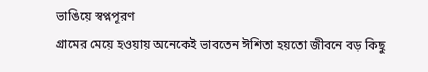ভাঙিয়ে স্বপ্নপূরণ
গ্রামের মেয়ে হওয়ায় অনেকেই ভাবতেন ঈশিতা হয়তো জীবনে বড় কিছু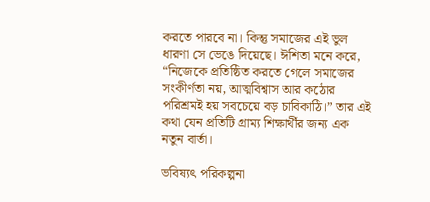করতে পারবে না। কিন্তু সমাজের এই ভুল ধারণা সে ভেঙে দিয়েছে। ঈশিতা মনে করে, “নিজেকে প্রতিষ্ঠিত করতে গেলে সমাজের সংকীর্ণতা নয়, আত্মবিশ্বাস আর কঠোর পরিশ্রমই হয় সবচেয়ে বড় চাবিকাঠি।” তার এই কথা যেন প্রতিটি গ্রাম্য শিক্ষার্থীর জন্য এক নতুন বার্তা।

ভবিষ্যৎ পরিকল্পনা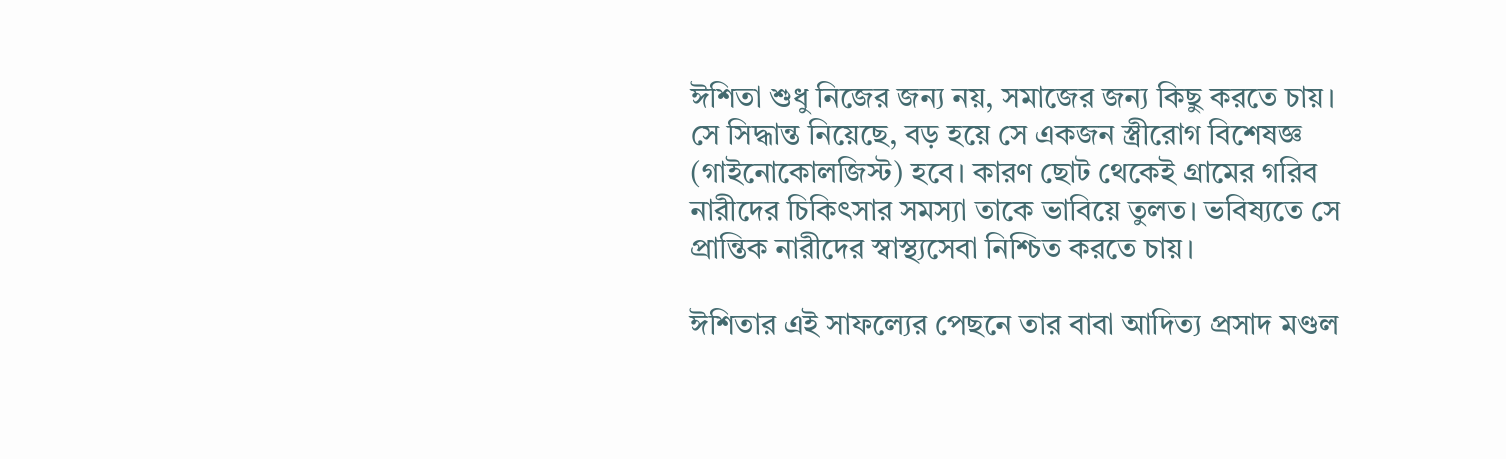ঈশিতা শুধু নিজের জন্য নয়, সমাজের জন্য কিছু করতে চায়। সে সিদ্ধান্ত নিয়েছে, বড় হয়ে সে একজন স্ত্রীরোগ বিশেষজ্ঞ (গাইনোকোলজিস্ট) হবে। কারণ ছোট থেকেই গ্রামের গরিব নারীদের চিকিৎসার সমস্যা তাকে ভাবিয়ে তুলত। ভবিষ্যতে সে প্রান্তিক নারীদের স্বাস্থ্যসেবা নিশ্চিত করতে চায়।

ঈশিতার এই সাফল্যের পেছনে তার বাবা আদিত্য প্রসাদ মণ্ডল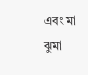এবং মা ঝুমা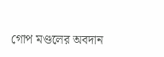গোপ মণ্ডলের অবদান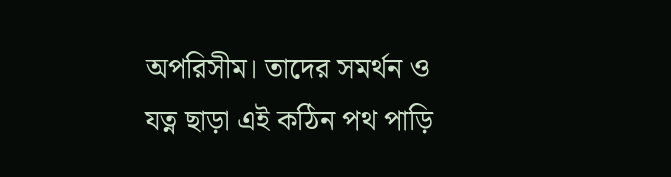অপরিসীম। তাদের সমর্থন ও যত্ন ছাড়া এই কঠিন পথ পাড়ি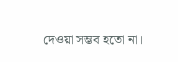দেওয়া সম্ভব হতো না।